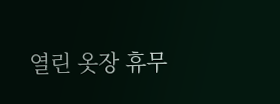열린 옷장 휴무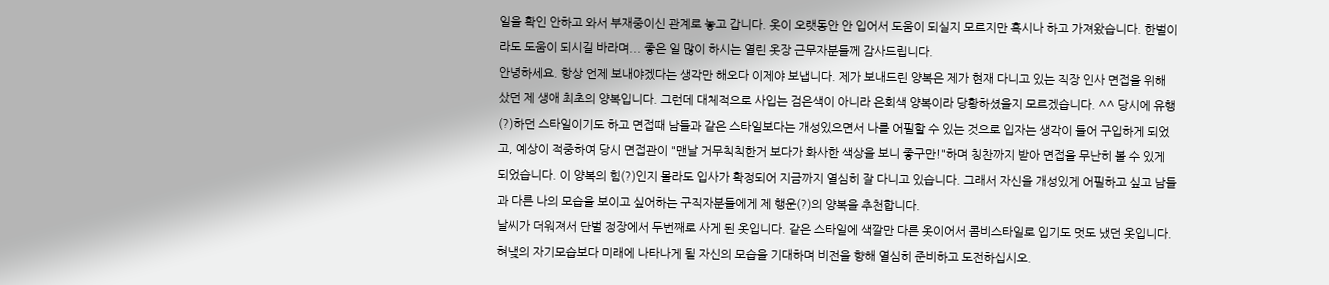일을 확인 안하고 와서 부재중이신 관계로 놓고 갑니다. 옷이 오랫동안 안 입어서 도움이 되실지 모르지만 혹시나 하고 가져왔습니다. 한벌이라도 도움이 되시길 바라며... 좋은 일 많이 하시는 열린 옷장 근무자분들께 감사드립니다.
안녕하세요. 항상 언제 보내야겠다는 생각만 해오다 이제야 보냅니다. 제가 보내드린 양복은 제가 현재 다니고 있는 직장 인사 면접을 위해 샀던 제 생애 최초의 양복입니다. 그런데 대체적으로 사입는 검은색이 아니라 은회색 양복이라 당황하셨을지 모르겠습니다. ^^ 당시에 유행(?)하던 스타일이기도 하고 면접때 남들과 같은 스타일보다는 개성있으면서 나를 어필할 수 있는 것으로 입자는 생각이 들어 구입하게 되었고, 예상이 적중하여 당시 면접관이 "맨날 거무칙칙한거 보다가 화사한 색상을 보니 좋구만!"하며 칭찬까지 받아 면접을 무난히 볼 수 있게 되었습니다. 이 양복의 힘(?)인지 몰라도 입사가 확정되어 지금까지 열심히 잘 다니고 있습니다. 그래서 자신을 개성있게 어필하고 싶고 남들과 다른 나의 모습을 보이고 싶어하는 구직자분들에게 제 행운(?)의 양복을 추천합니다.
날씨가 더워져서 단벌 정장에서 두번째로 사게 된 옷입니다. 같은 스타일에 색깔만 다른 옷이어서 콤비스타일로 입기도 멋도 냈던 옷입니다. 혀냊의 자기모습보다 미래에 나타나게 될 자신의 모습을 기대하며 비전을 향해 열심히 준비하고 도전하십시오.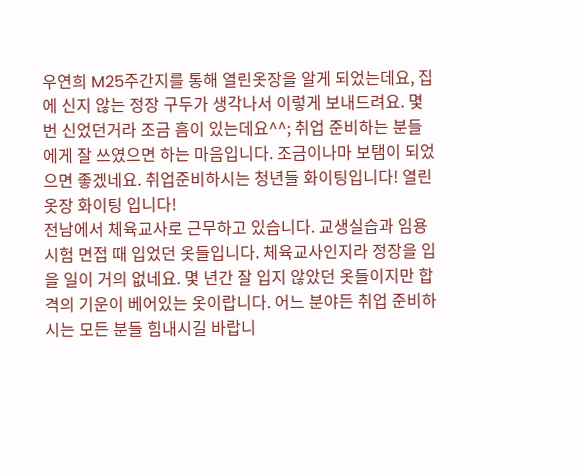우연희 M25주간지를 통해 열린옷장을 알게 되었는데요, 집에 신지 않는 정장 구두가 생각나서 이렇게 보내드려요. 몇 번 신었던거라 조금 흠이 있는데요^^; 취업 준비하는 분들에게 잘 쓰였으면 하는 마음입니다. 조금이나마 보탬이 되었으면 좋겠네요. 취업준비하시는 청년들 화이팅입니다! 열린 옷장 화이팅 입니다!
전남에서 체육교사로 근무하고 있습니다. 교생실습과 임용시험 면접 때 입었던 옷들입니다. 체육교사인지라 정장을 입을 일이 거의 없네요. 몇 년간 잘 입지 않았던 옷들이지만 합격의 기운이 베어있는 옷이랍니다. 어느 분야든 취업 준비하시는 모든 분들 힘내시길 바랍니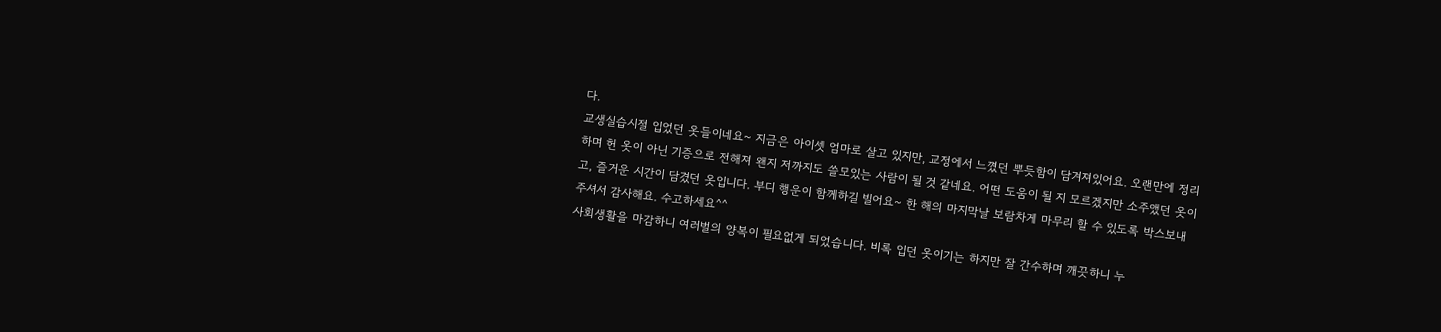다.
교생실습시절 입었던 옷들이네요~ 지금은 아이셋 엄마로 살고 있지만, 교정에서 느꼈던 뿌듯함이 담겨져있어요. 오랜만에 정리하며 헌 옷이 아닌 기증으로 전해져 왠지 저까지도 쓸모있는 사람이 될 것 같네요. 어떤 도움이 될 지 모르겠지만 소주앴던 옷이고, 즐거운 시간이 담겼던 옷입니다. 부디 행운이 함께하길 빌어요~ 한 해의 마지막날 보람차게 마무리 할 수 있도록 박스보내주셔서 감사해요. 수고하세요^^
사회생활을 마감하니 여러벌의 양복이 필요없게 되었습니다. 비록 입던 옷이기는 하지만 잘 간수하며 깨끗하니 누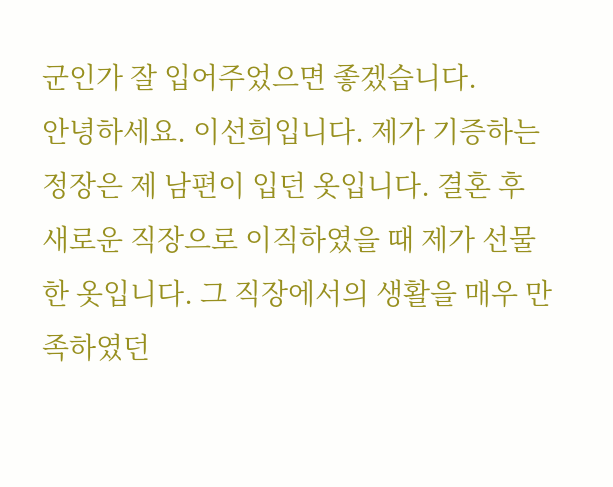군인가 잘 입어주었으면 좋겠습니다.
안녕하세요. 이선희입니다. 제가 기증하는 정장은 제 남편이 입던 옷입니다. 결혼 후 새로운 직장으로 이직하였을 때 제가 선물한 옷입니다. 그 직장에서의 생활을 매우 만족하였던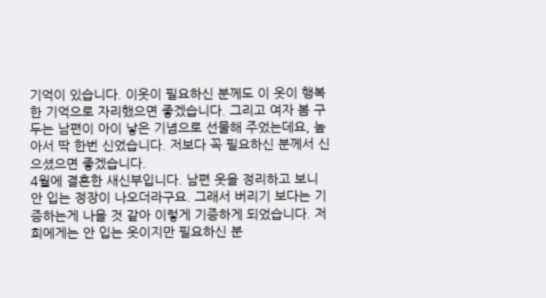기억이 있습니다. 이옷이 필요하신 분께도 이 옷이 행복한 기억으로 자리했으면 좋겠습니다. 그리고 여자 봄 구두는 남편이 아이 낳은 기념으로 선물해 주었는데요, 높아서 딱 한번 신었습니다. 저보다 꼭 필요하신 분께서 신으셨으면 좋겠습니다.
4월에 결혼한 새신부입니다. 남편 옷을 정리하고 보니 안 입는 정장이 나오더라구요. 그래서 버리기 보다는 기증하는게 나을 것 같아 이렇게 기증하게 되었습니다. 저희에게는 안 입는 옷이지만 필요하신 분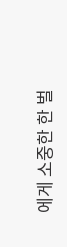에게 소중한 한 벌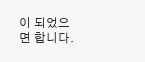이 되었으면 합니다.